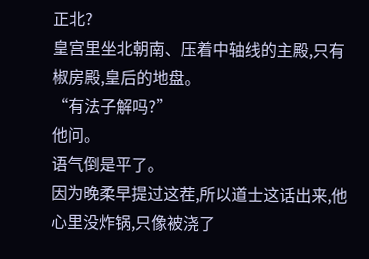正北?
皇宫里坐北朝南、压着中轴线的主殿,只有椒房殿,皇后的地盘。
“有法子解吗?”
他问。
语气倒是平了。
因为晚柔早提过这茬,所以道士这话出来,他心里没炸锅,只像被浇了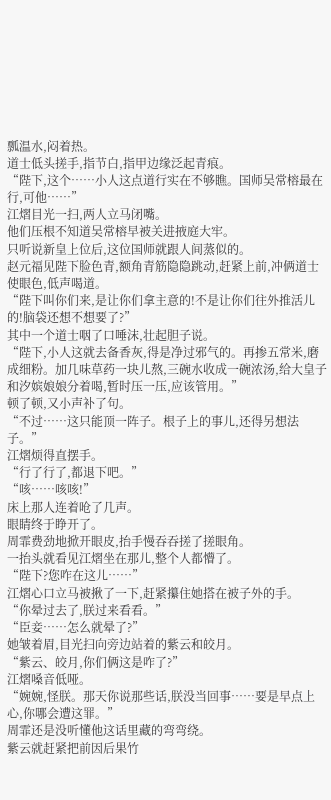瓢温水,闷着热。
道士低头搓手,指节白,指甲边缘泛起青痕。
“陛下,这个……小人这点道行实在不够瞧。国师吴常榕最在行,可他……”
江熠目光一扫,两人立马闭嘴。
他们压根不知道吴常榕早被关进掖庭大牢。
只听说新皇上位后,这位国师就跟人间蒸似的。
赵元福见陛下脸色青,额角青筋隐隐跳动,赶紧上前,冲俩道士使眼色,低声喝道。
“陛下叫你们来,是让你们拿主意的!不是让你们往外推活儿的!脑袋还想不想要了?”
其中一个道士咽了口唾沫,壮起胆子说。
“陛下,小人这就去备香灰,得是净过邪气的。再掺五常米,磨成细粉。加几味草药一块儿熬,三碗水收成一碗浓汤,给大皇子和汐嫔娘娘分着喝,暂时压一压,应该管用。”
顿了顿,又小声补了句。
“不过……这只能顶一阵子。根子上的事儿,还得另想法子。”
江熠烦得直摆手。
“行了行了,都退下吧。”
“咳……咳咳!”
床上那人连着呛了几声。
眼睛终于睁开了。
周霏费劲地掀开眼皮,抬手慢吞吞搓了搓眼角。
一抬头就看见江熠坐在那儿,整个人都懵了。
“陛下?您咋在这儿……”
江熠心口立马被揪了一下,赶紧攥住她搭在被子外的手。
“你晕过去了,朕过来看看。”
“臣妾……怎么就晕了?”
她皱着眉,目光扫向旁边站着的紫云和皎月。
“紫云、皎月,你们俩这是咋了?”
江熠嗓音低哑。
“婉婉,怪朕。那天你说那些话,朕没当回事……要是早点上心,你哪会遭这罪。”
周霏还是没听懂他这话里藏的弯弯绕。
紫云就赶紧把前因后果竹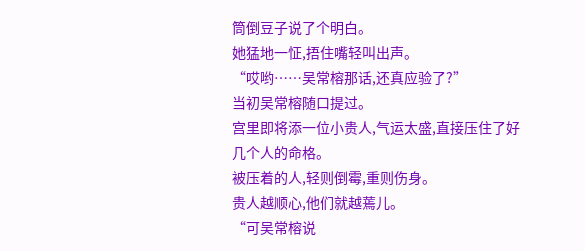筒倒豆子说了个明白。
她猛地一怔,捂住嘴轻叫出声。
“哎哟……吴常榕那话,还真应验了?”
当初吴常榕随口提过。
宫里即将添一位小贵人,气运太盛,直接压住了好几个人的命格。
被压着的人,轻则倒霉,重则伤身。
贵人越顺心,他们就越蔫儿。
“可吴常榕说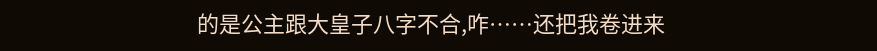的是公主跟大皇子八字不合,咋……还把我卷进来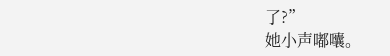了?”
她小声嘟囔。